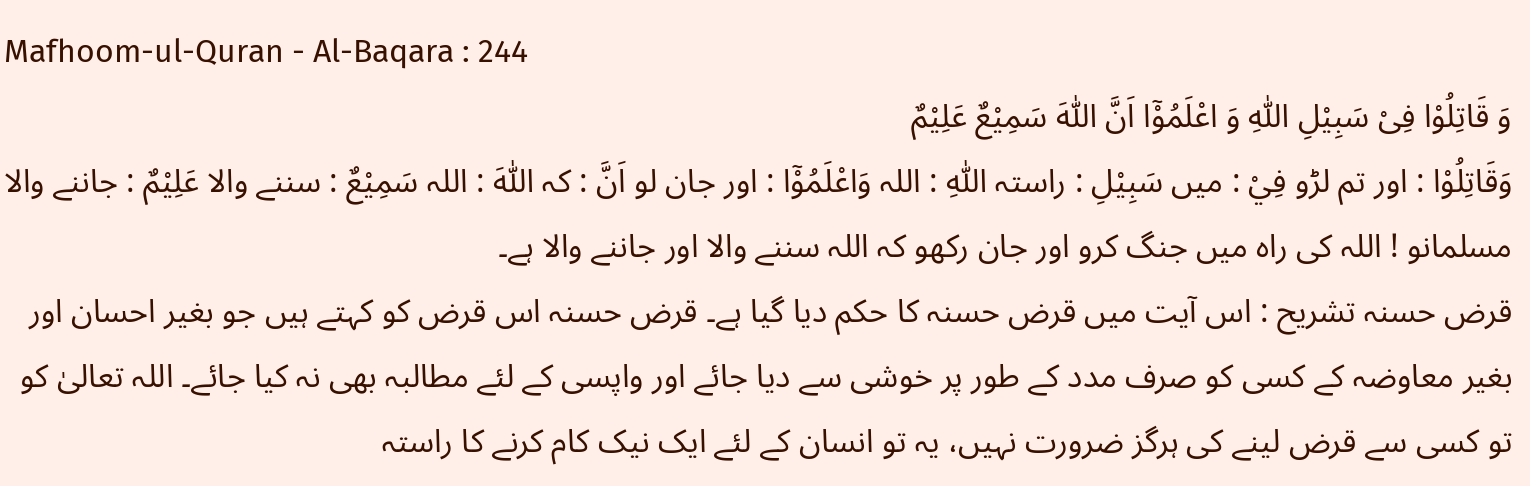Mafhoom-ul-Quran - Al-Baqara : 244
وَ قَاتِلُوْا فِیْ سَبِیْلِ اللّٰهِ وَ اعْلَمُوْۤا اَنَّ اللّٰهَ سَمِیْعٌ عَلِیْمٌ
وَقَاتِلُوْا : اور تم لڑو فِيْ : میں سَبِيْلِ : راستہ اللّٰهِ : اللہ وَاعْلَمُوْٓا : اور جان لو اَنَّ : کہ اللّٰهَ : اللہ سَمِيْعٌ : سننے والا عَلِيْمٌ : جاننے والا
مسلمانو ! اللہ کی راہ میں جنگ کرو اور جان رکھو کہ اللہ سننے والا اور جاننے والا ہے۔
قرض حسنہ تشریح : اس آیت میں قرض حسنہ کا حکم دیا گیا ہے۔ قرض حسنہ اس قرض کو کہتے ہیں جو بغیر احسان اور بغیر معاوضہ کے کسی کو صرف مدد کے طور پر خوشی سے دیا جائے اور واپسی کے لئے مطالبہ بھی نہ کیا جائے۔ اللہ تعالیٰ کو تو کسی سے قرض لینے کی ہرگز ضرورت نہیں، یہ تو انسان کے لئے ایک نیک کام کرنے کا راستہ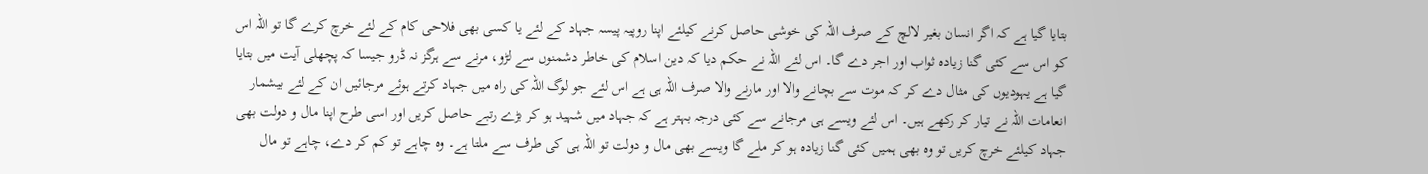بتایا گیا ہے کہ اگر انسان بغیر لالچ کے صرف اللہ کی خوشی حاصل کرنے کیلئے اپنا روپیہ پیسہ جہاد کے لئے یا کسی بھی فلاحی کام کے لئے خرچ کرے گا تو اللہ اس کو اس سے کئی گنا زیادہ ثواب اور اجر دے گا۔ اس لئے اللہ نے حکم دیا کہ دین اسلام کی خاطر دشمنوں سے لڑو، مرنے سے ہرگز نہ ڈرو جیسا کہ پچھلی آیت میں بتایا گیا ہے یہودیوں کی مثال دے کر کہ موت سے بچانے والا اور مارنے والا صرف اللہ ہی ہے اس لئے جو لوگ اللہ کی راہ میں جہاد کرتے ہوئے مرجائیں ان کے لئے بیشمار انعامات اللہ نے تیار کر رکھے ہیں۔ اس لئے ویسے ہی مرجانے سے کئی درجہ بہتر ہے کہ جہاد میں شہید ہو کر بڑے رتبے حاصل کریں اور اسی طرح اپنا مال و دولت بھی جہاد کیلئے خرچ کریں تو وہ بھی ہمیں کئی گنا زیادہ ہو کر ملے گا ویسے بھی مال و دولت تو اللہ ہی کی طرف سے ملتا ہے۔ وہ چاہے تو کم کر دے، چاہے تو مال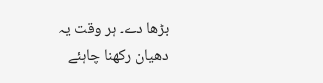بڑھا دے۔ ہر وقت یہ دھیان رکھنا چاہئے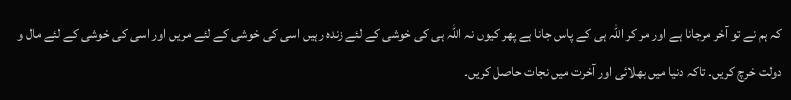کہ ہم نے تو آخر مرجانا ہے اور مر کر اللہ ہی کے پاس جانا ہے پھر کیوں نہ اللہ ہی کی خوشی کے لئے زندہ رہیں اسی کی خوشی کے لئے مریں اور اسی کی خوشی کے لئے مال و دولت خرچ کریں۔ تاکہ دنیا میں بھلائی اور آخرت میں نجات حاصل کریں۔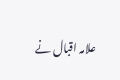علامہ اقبال نے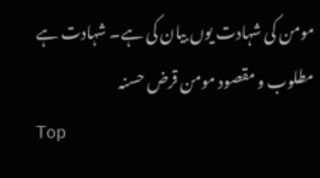مومن کی شہادت یوں بیان کی ہے۔ شہادت ہے مطلوب و مقصود مومن قرض حسنہ
Top